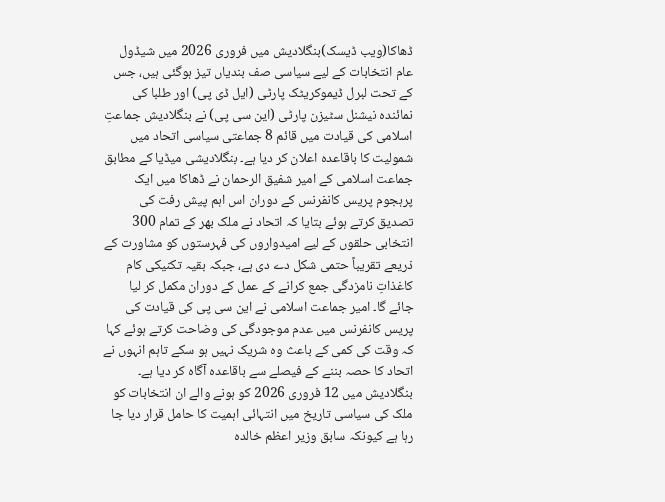ڈھاکا(ویب ڈیسک)بنگلادیش میں فروری 2026 میں شیڈول عام انتخابات کے لیے سیاسی صف بندیاں تیز ہوگئی ہیں، جس کے تحت لبرل ڈیموکریٹک پارٹی (ایل ڈی پی) اور طلبا کی نمائندہ نیشنل سٹیزن پارٹی (این سی پی) نے بنگلادیش جماعتِ اسلامی کی قیادت میں قائم 8 جماعتی سیاسی اتحاد میں شمولیت کا باقاعدہ اعلان کر دیا ہے۔ بنگلادیشی میڈیا کے مطابق جماعت اسلامی کے امیر شفیق الرحمان نے ڈھاکا میں ایک پرہجوم پریس کانفرنس کے دوران اس اہم پیش رفت کی تصدیق کرتے ہوئے بتایا کہ اتحاد نے ملک بھر کے تمام 300 انتخابی حلقوں کے لیے امیدواروں کی فہرستوں کو مشاورت کے ذریعے تقریباً حتمی شکل دے دی ہے، جبکہ بقیہ تکنیکی کام کاغذاتِ نامزدگی جمع کرانے کے عمل کے دوران مکمل کر لیا جائے گا۔ امیر جماعت اسلامی نے این سی پی کی قیادت کی پریس کانفرنس میں عدم موجودگی کی وضاحت کرتے ہوئے کہا کہ وقت کی کمی کے باعث وہ شریک نہیں ہو سکے تاہم انہوں نے اتحاد کا حصہ بننے کے فیصلے سے باقاعدہ آگاہ کر دیا ہے۔
بنگلادیش میں 12 فروری 2026 کو ہونے والے ان انتخابات کو ملک کی سیاسی تاریخ میں انتہائی اہمیت کا حامل قرار دیا جا رہا ہے کیونکہ سابق وزیر اعظم خالدہ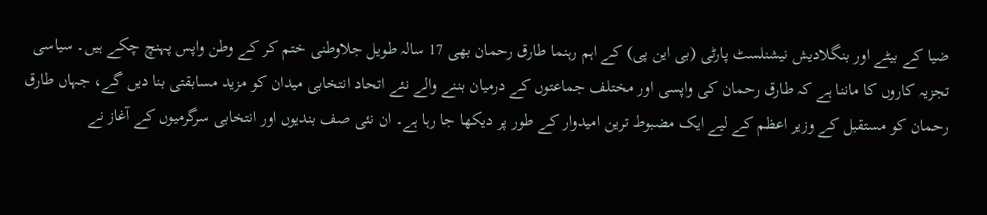ضیا کے بیٹے اور بنگلادیش نیشنلسٹ پارٹی (بی این پی) کے اہم رہنما طارق رحمان بھی 17 سالہ طویل جلاوطنی ختم کر کے وطن واپس پہنچ چکے ہیں۔ سیاسی تجزیہ کاروں کا ماننا ہے کہ طارق رحمان کی واپسی اور مختلف جماعتوں کے درمیان بننے والے نئے اتحاد انتخابی میدان کو مزید مسابقتی بنا دیں گے، جہاں طارق رحمان کو مستقبل کے وزیر اعظم کے لیے ایک مضبوط ترین امیدوار کے طور پر دیکھا جا رہا ہے۔ ان نئی صف بندیوں اور انتخابی سرگرمیوں کے آغاز نے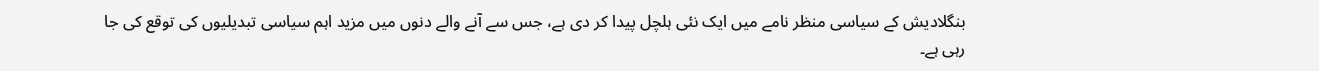بنگلادیش کے سیاسی منظر نامے میں ایک نئی ہلچل پیدا کر دی ہے، جس سے آنے والے دنوں میں مزید اہم سیاسی تبدیلیوں کی توقع کی جا رہی ہے۔